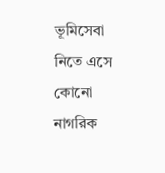ভূমিসেবা নিতে এসে কোনো নাগরিক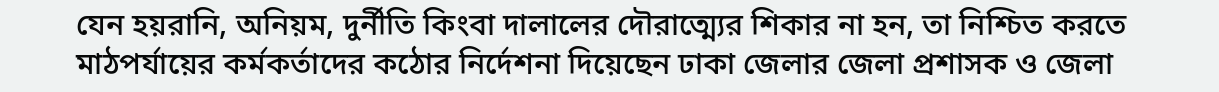যেন হয়রানি, অনিয়ম, দুর্নীতি কিংবা দালালের দৌরাত্ম্যের শিকার না হন, তা নিশ্চিত করতে মাঠপর্যায়ের কর্মকর্তাদের কঠোর নির্দেশনা দিয়েছেন ঢাকা জেলার জেলা প্রশাসক ও জেলা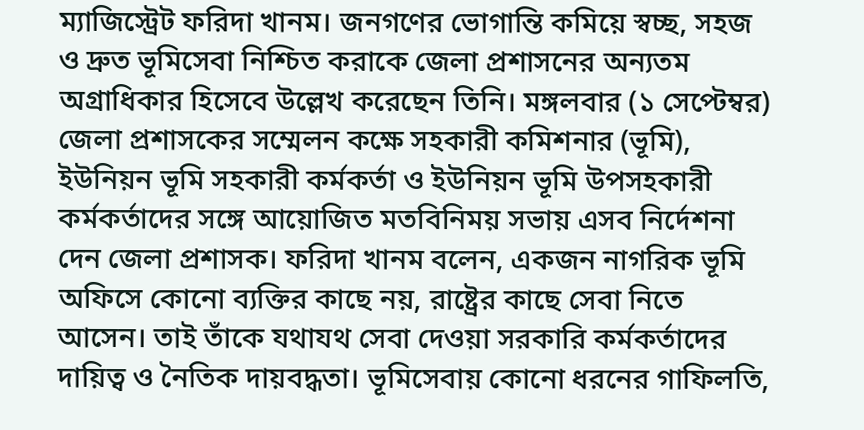ম্যাজিস্ট্রেট ফরিদা খানম। জনগণের ভোগান্তি কমিয়ে স্বচ্ছ, সহজ ও দ্রুত ভূমিসেবা নিশ্চিত করাকে জেলা প্রশাসনের অন্যতম অগ্রাধিকার হিসেবে উল্লেখ করেছেন তিনি। মঙ্গলবার (১ সেপ্টেম্বর) জেলা প্রশাসকের সম্মেলন কক্ষে সহকারী কমিশনার (ভূমি), ইউনিয়ন ভূমি সহকারী কর্মকর্তা ও ইউনিয়ন ভূমি উপসহকারী কর্মকর্তাদের সঙ্গে আয়োজিত মতবিনিময় সভায় এসব নির্দেশনা দেন জেলা প্রশাসক। ফরিদা খানম বলেন, একজন নাগরিক ভূমি অফিসে কোনো ব্যক্তির কাছে নয়, রাষ্ট্রের কাছে সেবা নিতে আসেন। তাই তাঁকে যথাযথ সেবা দেওয়া সরকারি কর্মকর্তাদের দায়িত্ব ও নৈতিক দায়বদ্ধতা। ভূমিসেবায় কোনো ধরনের গাফিলতি,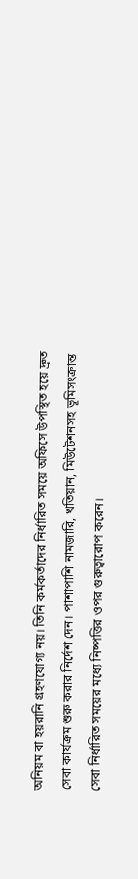অনিয়ম বা হয়রানি গ্রহণযোগ্য নয়। তিনি কর্মকর্তাদের নির্ধারিত সময়ে অফিসে উপস্থিত হয়ে দ্রুত সেবা কার্যক্রম শুরু করার নির্দেশ দেন। পাশাপাশি নামজারি, খতিয়ান, মিউটেশনসহ ভূমিসংক্রান্ত সেবা নির্ধারিত সময়ের মধ্যে নিষ্পত্তির ওপর গুরুত্বারোপ করেন।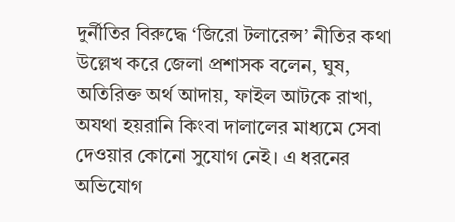দুর্নীতির বিরুদ্ধে ‘জিরো টলারেন্স’ নীতির কথা উল্লেখ করে জেলা প্রশাসক বলেন, ঘুষ, অতিরিক্ত অর্থ আদায়, ফাইল আটকে রাখা, অযথা হয়রানি কিংবা দালালের মাধ্যমে সেবা দেওয়ার কোনো সুযোগ নেই। এ ধরনের অভিযোগ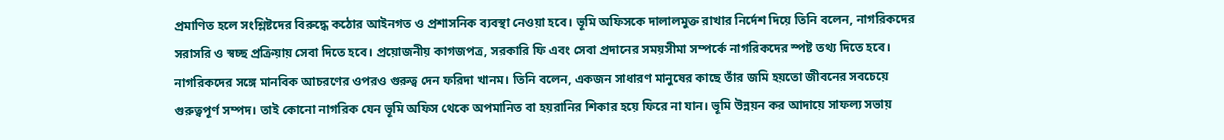প্রমাণিত হলে সংশ্লিষ্টদের বিরুদ্ধে কঠোর আইনগত ও প্রশাসনিক ব্যবস্থা নেওয়া হবে। ভূমি অফিসকে দালালমুক্ত রাখার নির্দেশ দিয়ে তিনি বলেন, নাগরিকদের সরাসরি ও স্বচ্ছ প্রক্রিয়ায় সেবা দিতে হবে। প্রয়োজনীয় কাগজপত্র, সরকারি ফি এবং সেবা প্রদানের সময়সীমা সম্পর্কে নাগরিকদের স্পষ্ট তথ্য দিতে হবে। নাগরিকদের সঙ্গে মানবিক আচরণের ওপরও গুরুত্ব দেন ফরিদা খানম। তিনি বলেন, একজন সাধারণ মানুষের কাছে তাঁর জমি হয়তো জীবনের সবচেয়ে গুরুত্বপূর্ণ সম্পদ। তাই কোনো নাগরিক যেন ভূমি অফিস থেকে অপমানিত বা হয়রানির শিকার হয়ে ফিরে না যান। ভূমি উন্নয়ন কর আদায়ে সাফল্য সভায়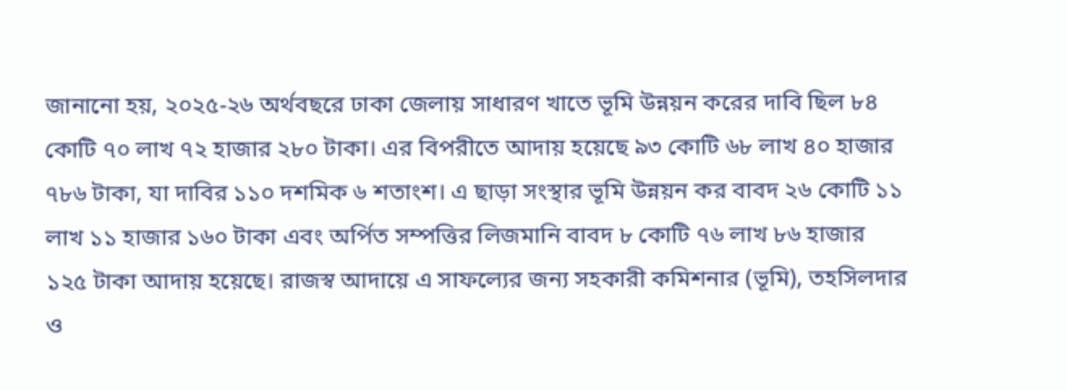জানানো হয়, ২০২৫-২৬ অর্থবছরে ঢাকা জেলায় সাধারণ খাতে ভূমি উন্নয়ন করের দাবি ছিল ৮৪ কোটি ৭০ লাখ ৭২ হাজার ২৮০ টাকা। এর বিপরীতে আদায় হয়েছে ৯৩ কোটি ৬৮ লাখ ৪০ হাজার ৭৮৬ টাকা, যা দাবির ১১০ দশমিক ৬ শতাংশ। এ ছাড়া সংস্থার ভূমি উন্নয়ন কর বাবদ ২৬ কোটি ১১ লাখ ১১ হাজার ১৬০ টাকা এবং অর্পিত সম্পত্তির লিজমানি বাবদ ৮ কোটি ৭৬ লাখ ৮৬ হাজার ১২৫ টাকা আদায় হয়েছে। রাজস্ব আদায়ে এ সাফল্যের জন্য সহকারী কমিশনার (ভূমি), তহসিলদার ও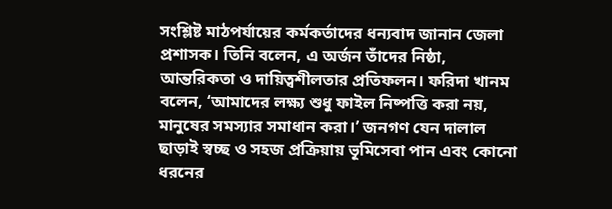সংশ্লিষ্ট মাঠপর্যায়ের কর্মকর্তাদের ধন্যবাদ জানান জেলা প্রশাসক। তিনি বলেন, এ অর্জন তাঁদের নিষ্ঠা, আন্তরিকতা ও দায়িত্বশীলতার প্রতিফলন। ফরিদা খানম বলেন, ‘আমাদের লক্ষ্য শুধু ফাইল নিষ্পত্তি করা নয়, মানুষের সমস্যার সমাধান করা।’ জনগণ যেন দালাল ছাড়াই স্বচ্ছ ও সহজ প্রক্রিয়ায় ভূমিসেবা পান এবং কোনো ধরনের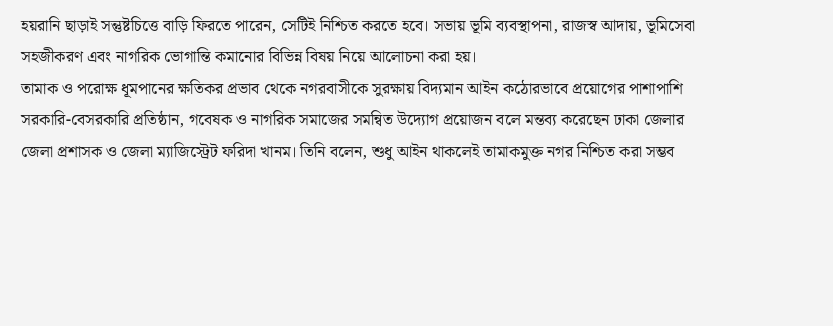হয়রানি ছাড়াই সন্তুষ্টচিত্তে বাড়ি ফিরতে পারেন, সেটিই নিশ্চিত করতে হবে। সভায় ভূমি ব্যবস্থাপনা, রাজস্ব আদায়, ভূমিসেবা সহজীকরণ এবং নাগরিক ভোগান্তি কমানোর বিভিন্ন বিষয় নিয়ে আলোচনা করা হয়।
তামাক ও পরোক্ষ ধূমপানের ক্ষতিকর প্রভাব থেকে নগরবাসীকে সুরক্ষায় বিদ্যমান আইন কঠোরভাবে প্রয়োগের পাশাপাশি সরকারি-বেসরকারি প্রতিষ্ঠান, গবেষক ও নাগরিক সমাজের সমন্বিত উদ্যোগ প্রয়োজন বলে মন্তব্য করেছেন ঢাকা জেলার জেলা প্রশাসক ও জেলা ম্যাজিস্ট্রেট ফরিদা খানম। তিনি বলেন, শুধু আইন থাকলেই তামাকমুক্ত নগর নিশ্চিত করা সম্ভব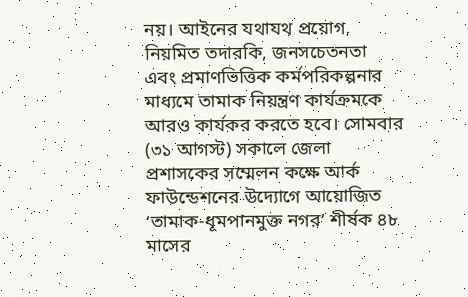নয়। আইনের যথাযথ প্রয়োগ, নিয়মিত তদারকি, জনসচেতনতা এবং প্রমাণভিত্তিক কর্মপরিকল্পনার মাধ্যমে তামাক নিয়ন্ত্রণ কার্যক্রমকে আরও কার্যকর করতে হবে। সোমবার (৩১ আগস্ট) সকালে জেলা প্রশাসকের সম্মেলন কক্ষে আর্ক ফাউন্ডেশনের উদ্যোগে আয়োজিত ‘তামাক-ধূমপানমুক্ত নগর’ শীর্ষক ৪৮ মাসের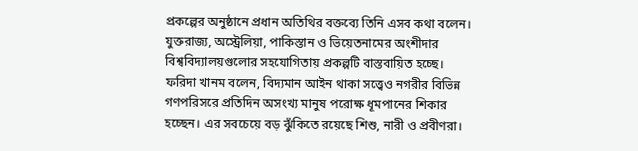প্রকল্পের অনুষ্ঠানে প্রধান অতিথির বক্তব্যে তিনি এসব কথা বলেন। যুক্তরাজ্য, অস্ট্রেলিয়া, পাকিস্তান ও ভিয়েতনামের অংশীদার বিশ্ববিদ্যালয়গুলোর সহযোগিতায় প্রকল্পটি বাস্তবায়িত হচ্ছে। ফরিদা খানম বলেন, বিদ্যমান আইন থাকা সত্ত্বেও নগরীর বিভিন্ন গণপরিসরে প্রতিদিন অসংখ্য মানুষ পরোক্ষ ধূমপানের শিকার হচ্ছেন। এর সবচেয়ে বড় ঝুঁকিতে রয়েছে শিশু, নারী ও প্রবীণরা।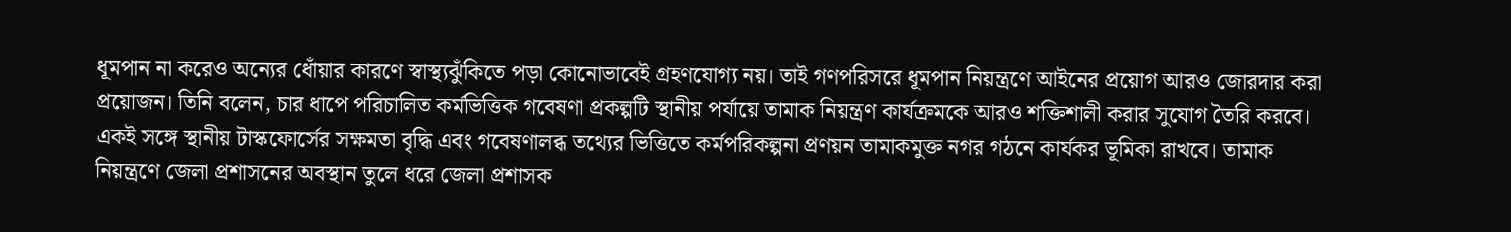ধূমপান না করেও অন্যের ধোঁয়ার কারণে স্বাস্থ্যঝুঁকিতে পড়া কোনোভাবেই গ্রহণযোগ্য নয়। তাই গণপরিসরে ধূমপান নিয়ন্ত্রণে আইনের প্রয়োগ আরও জোরদার করা প্রয়োজন। তিনি বলেন, চার ধাপে পরিচালিত কর্মভিত্তিক গবেষণা প্রকল্পটি স্থানীয় পর্যায়ে তামাক নিয়ন্ত্রণ কার্যক্রমকে আরও শক্তিশালী করার সুযোগ তৈরি করবে। একই সঙ্গে স্থানীয় টাস্কফোর্সের সক্ষমতা বৃদ্ধি এবং গবেষণালব্ধ তথ্যের ভিত্তিতে কর্মপরিকল্পনা প্রণয়ন তামাকমুক্ত নগর গঠনে কার্যকর ভূমিকা রাখবে। তামাক নিয়ন্ত্রণে জেলা প্রশাসনের অবস্থান তুলে ধরে জেলা প্রশাসক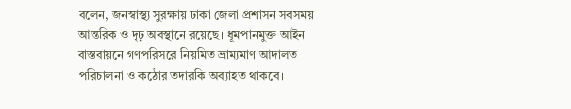বলেন, জনস্বাস্থ্য সুরক্ষায় ঢাকা জেলা প্রশাসন সবসময় আন্তরিক ও দৃঢ় অবস্থানে রয়েছে। ধূমপানমুক্ত আইন বাস্তবায়নে গণপরিসরে নিয়মিত ভ্রাম্যমাণ আদালত পরিচালনা ও কঠোর তদারকি অব্যাহত থাকবে।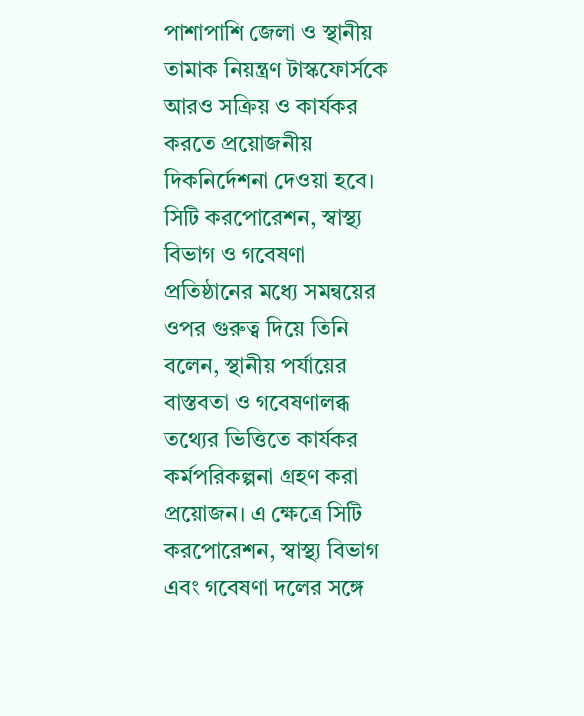পাশাপাশি জেলা ও স্থানীয় তামাক নিয়ন্ত্রণ টাস্কফোর্সকে আরও সক্রিয় ও কার্যকর করতে প্রয়োজনীয় দিকনির্দেশনা দেওয়া হবে। সিটি করপোরেশন, স্বাস্থ্য বিভাগ ও গবেষণা প্রতিষ্ঠানের মধ্যে সমন্বয়ের ওপর গুরুত্ব দিয়ে তিনি বলেন, স্থানীয় পর্যায়ের বাস্তবতা ও গবেষণালব্ধ তথ্যের ভিত্তিতে কার্যকর কর্মপরিকল্পনা গ্রহণ করা প্রয়োজন। এ ক্ষেত্রে সিটি করপোরেশন, স্বাস্থ্য বিভাগ এবং গবেষণা দলের সঙ্গে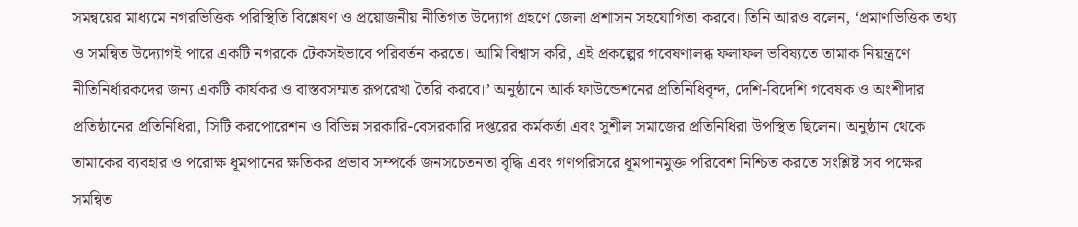সমন্বয়ের মাধ্যমে নগরভিত্তিক পরিস্থিতি বিশ্লেষণ ও প্রয়োজনীয় নীতিগত উদ্যোগ গ্রহণে জেলা প্রশাসন সহযোগিতা করবে। তিনি আরও বলেন, ‘প্রমাণভিত্তিক তথ্য ও সমন্বিত উদ্যোগই পারে একটি নগরকে টেকসইভাবে পরিবর্তন করতে। আমি বিশ্বাস করি, এই প্রকল্পের গবেষণালব্ধ ফলাফল ভবিষ্যতে তামাক নিয়ন্ত্রণে নীতিনির্ধারকদের জন্য একটি কার্যকর ও বাস্তবসম্মত রূপরেখা তৈরি করবে।’ অনুষ্ঠানে আর্ক ফাউন্ডেশনের প্রতিনিধিবৃন্দ, দেশি-বিদেশি গবেষক ও অংশীদার প্রতিষ্ঠানের প্রতিনিধিরা, সিটি করপোরেশন ও বিভিন্ন সরকারি-বেসরকারি দপ্তরের কর্মকর্তা এবং সুশীল সমাজের প্রতিনিধিরা উপস্থিত ছিলেন। অনুষ্ঠান থেকে তামাকের ব্যবহার ও পরোক্ষ ধূমপানের ক্ষতিকর প্রভাব সম্পর্কে জনসচেতনতা বৃদ্ধি এবং গণপরিসরে ধূমপানমুক্ত পরিবেশ নিশ্চিত করতে সংশ্লিষ্ট সব পক্ষের সমন্বিত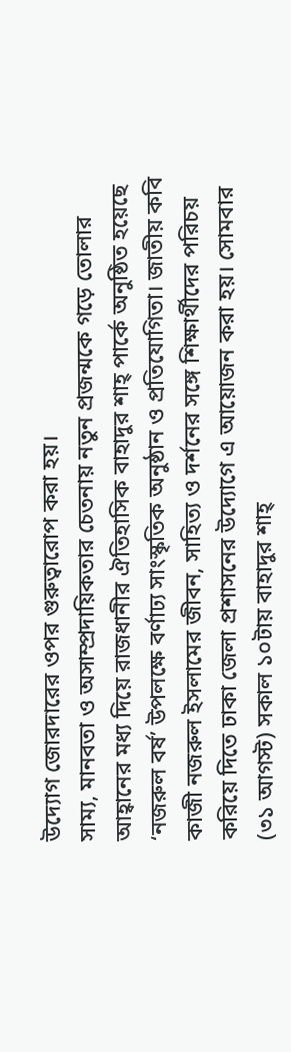উদ্যোগ জোরদারের ওপর গুরুত্বারোপ করা হয়।
সাম্য, মানবতা ও অসাম্প্রদায়িকতার চেতনায় নতুন প্রজন্মকে গড়ে তোলার আহ্বানের মধ্য দিয়ে রাজধানীর ঐতিহাসিক বাহাদুর শাহ্ পার্কে অনুষ্ঠিত হয়েছে ‘নজরুল বর্ষ’ উপলক্ষে বর্ণাঢ্য সাংস্কৃতিক অনুষ্ঠান ও প্রতিযোগিতা। জাতীয় কবি কাজী নজরুল ইসলামের জীবন, সাহিত্য ও দর্শনের সঙ্গে শিক্ষার্থীদের পরিচয় করিয়ে দিতে ঢাকা জেলা প্রশাসনের উদ্যোগে এ আয়োজন করা হয়। সোমবার (৩১ আগস্ট) সকাল ১০টায় বাহাদুর শাহ্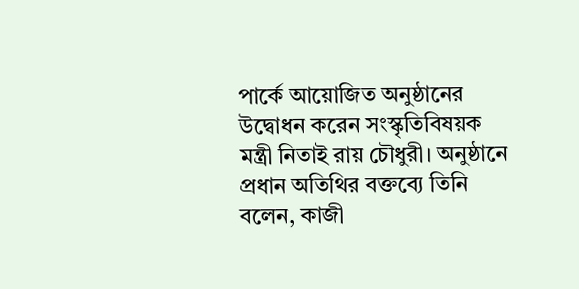পার্কে আয়োজিত অনুষ্ঠানের উদ্বোধন করেন সংস্কৃতিবিষয়ক মন্ত্রী নিতাই রায় চৌধুরী। অনুষ্ঠানে প্রধান অতিথির বক্তব্যে তিনি বলেন, কাজী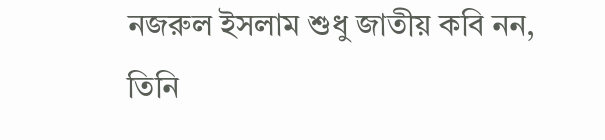নজরুল ইসলাম শুধু জাতীয় কবি নন, তিনি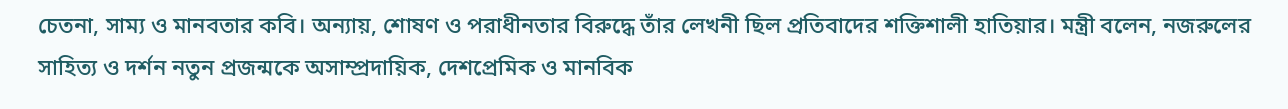চেতনা, সাম্য ও মানবতার কবি। অন্যায়, শোষণ ও পরাধীনতার বিরুদ্ধে তাঁর লেখনী ছিল প্রতিবাদের শক্তিশালী হাতিয়ার। মন্ত্রী বলেন, নজরুলের সাহিত্য ও দর্শন নতুন প্রজন্মকে অসাম্প্রদায়িক, দেশপ্রেমিক ও মানবিক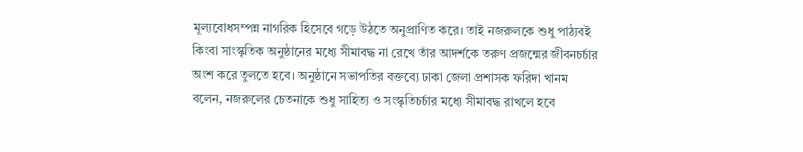মূল্যবোধসম্পন্ন নাগরিক হিসেবে গড়ে উঠতে অনুপ্রাণিত করে। তাই নজরুলকে শুধু পাঠ্যবই কিংবা সাংস্কৃতিক অনুষ্ঠানের মধ্যে সীমাবদ্ধ না রেখে তাঁর আদর্শকে তরুণ প্রজন্মের জীবনচর্চার অংশ করে তুলতে হবে। অনুষ্ঠানে সভাপতির বক্তব্যে ঢাকা জেলা প্রশাসক ফরিদা খানম বলেন, নজরুলের চেতনাকে শুধু সাহিত্য ও সংস্কৃতিচর্চার মধ্যে সীমাবদ্ধ রাখলে হবে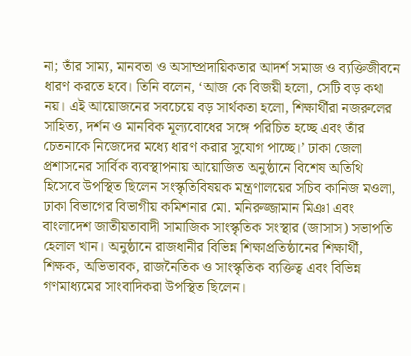না; তাঁর সাম্য, মানবতা ও অসাম্প্রদায়িকতার আদর্শ সমাজ ও ব্যক্তিজীবনে ধারণ করতে হবে। তিনি বলেন, ‘আজ কে বিজয়ী হলো, সেটি বড় কথা নয়। এই আয়োজনের সবচেয়ে বড় সার্থকতা হলো, শিক্ষার্থীরা নজরুলের সাহিত্য, দর্শন ও মানবিক মূল্যবোধের সঙ্গে পরিচিত হচ্ছে এবং তাঁর চেতনাকে নিজেদের মধ্যে ধারণ করার সুযোগ পাচ্ছে।’ ঢাকা জেলা প্রশাসনের সার্বিক ব্যবস্থাপনায় আয়োজিত অনুষ্ঠানে বিশেষ অতিথি হিসেবে উপস্থিত ছিলেন সংস্কৃতিবিষয়ক মন্ত্রণালয়ের সচিব কানিজ মওলা, ঢাকা বিভাগের বিভাগীয় কমিশনার মো. মনিরুজ্জামান মিঞা এবং বাংলাদেশ জাতীয়তাবাদী সামাজিক সাংস্কৃতিক সংস্থার (জাসাস) সভাপতি হেলাল খান। অনুষ্ঠানে রাজধানীর বিভিন্ন শিক্ষাপ্রতিষ্ঠানের শিক্ষার্থী, শিক্ষক, অভিভাবক, রাজনৈতিক ও সাংস্কৃতিক ব্যক্তিত্ব এবং বিভিন্ন গণমাধ্যমের সাংবাদিকরা উপস্থিত ছিলেন।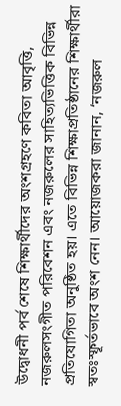উদ্বোধনী পর্ব শেষে শিক্ষার্থীদের অংশগ্রহণে কবিতা আবৃত্তি, নজরুলসংগীত পরিবেশন এবং নজরুলের সাহিত্যভিত্তিক বিভিন্ন প্রতিযোগিতা অনুষ্ঠিত হয়। এতে বিভিন্ন শিক্ষাপ্রতিষ্ঠানের শিক্ষার্থীরা স্বতঃস্ফূর্তভাবে অংশ নেন। আয়োজকরা জানান, ‘নজরুল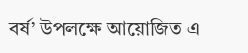বর্ষ’ উপলক্ষে আয়োজিত এ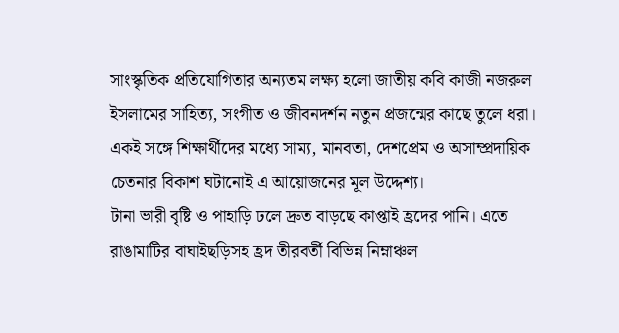সাংস্কৃতিক প্রতিযোগিতার অন্যতম লক্ষ্য হলো জাতীয় কবি কাজী নজরুল ইসলামের সাহিত্য, সংগীত ও জীবনদর্শন নতুন প্রজন্মের কাছে তুলে ধরা। একই সঙ্গে শিক্ষার্থীদের মধ্যে সাম্য, মানবতা, দেশপ্রেম ও অসাম্প্রদায়িক চেতনার বিকাশ ঘটানোই এ আয়োজনের মূল উদ্দেশ্য।
টানা ভারী বৃষ্টি ও পাহাড়ি ঢলে দ্রুত বাড়ছে কাপ্তাই হ্রদের পানি। এতে রাঙামাটির বাঘাইছড়িসহ হ্রদ তীরবর্তী বিভিন্ন নিম্নাঞ্চল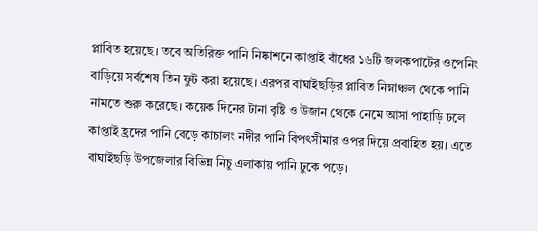প্লাবিত হয়েছে। তবে অতিরিক্ত পানি নিষ্কাশনে কাপ্তাই বাঁধের ১৬টি জলকপাটের ওপেনিং বাড়িয়ে সর্বশেষ তিন ফুট করা হয়েছে। এরপর বাঘাইছড়ির প্লাবিত নিম্নাঞ্চল থেকে পানি নামতে শুরু করেছে। কয়েক দিনের টানা বৃষ্টি ও উজান থেকে নেমে আসা পাহাড়ি ঢলে কাপ্তাই হ্রদের পানি বেড়ে কাচালং নদীর পানি বিপৎসীমার ওপর দিয়ে প্রবাহিত হয়। এতে বাঘাইছড়ি উপজেলার বিভিন্ন নিচু এলাকায় পানি ঢুকে পড়ে।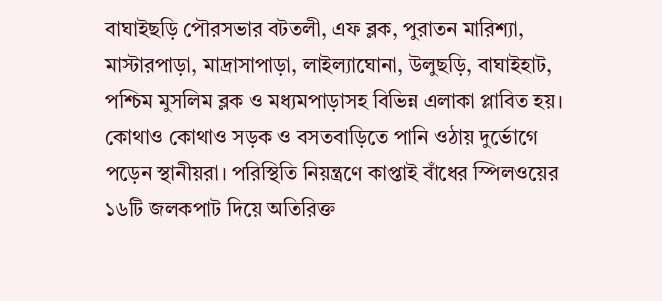বাঘাইছড়ি পৌরসভার বটতলী, এফ ব্লক, পুরাতন মারিশ্যা, মাস্টারপাড়া, মাদ্রাসাপাড়া, লাইল্যাঘোনা, উলুছড়ি, বাঘাইহাট, পশ্চিম মুসলিম ব্লক ও মধ্যমপাড়াসহ বিভিন্ন এলাকা প্লাবিত হয়। কোথাও কোথাও সড়ক ও বসতবাড়িতে পানি ওঠায় দুর্ভোগে পড়েন স্থানীয়রা। পরিস্থিতি নিয়ন্ত্রণে কাপ্তাই বাঁধের স্পিলওয়ের ১৬টি জলকপাট দিয়ে অতিরিক্ত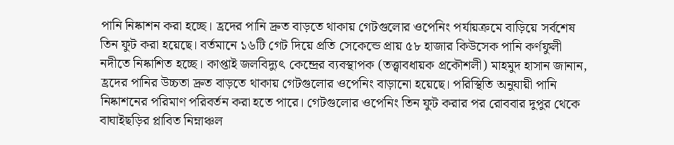পানি নিষ্কাশন করা হচ্ছে। হ্রদের পানি দ্রুত বাড়তে থাকায় গেটগুলোর ওপেনিং পর্যায়ক্রমে বাড়িয়ে সর্বশেষ তিন ফুট করা হয়েছে। বর্তমানে ১৬টি গেট দিয়ে প্রতি সেকেন্ডে প্রায় ৫৮ হাজার কিউসেক পানি কর্ণফুলী নদীতে নিষ্কাশিত হচ্ছে। কাপ্তাই জলবিদ্যুৎ কেন্দ্রের ব্যবস্থাপক (তত্ত্বাবধায়ক প্রকৌশলী) মাহমুদ হাসান জানান, হ্রদের পানির উচ্চতা দ্রুত বাড়তে থাকায় গেটগুলোর ওপেনিং বাড়ানো হয়েছে। পরিস্থিতি অনুযায়ী পানি নিষ্কাশনের পরিমাণ পরিবর্তন করা হতে পারে। গেটগুলোর ওপেনিং তিন ফুট করার পর রোববার দুপুর থেকে বাঘাইছড়ির প্লাবিত নিম্নাঞ্চল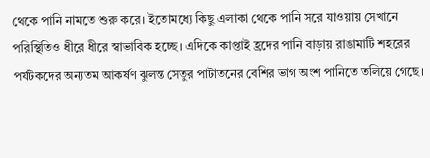থেকে পানি নামতে শুরু করে। ইতোমধ্যে কিছু এলাকা থেকে পানি সরে যাওয়ায় সেখানে পরিস্থিতিও ধীরে ধীরে স্বাভাবিক হচ্ছে। এদিকে কাপ্তাই হ্রদের পানি বাড়ায় রাঙামাটি শহরের পর্যটকদের অন্যতম আকর্ষণ ঝুলন্ত সেতুর পাটাতনের বেশির ভাগ অংশ পানিতে তলিয়ে গেছে।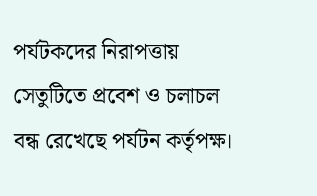পর্যটকদের নিরাপত্তায় সেতুটিতে প্রবেশ ও চলাচল বন্ধ রেখেছে পর্যটন কর্তৃপক্ষ।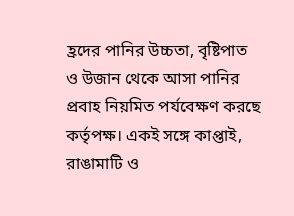হ্রদের পানির উচ্চতা, বৃষ্টিপাত ও উজান থেকে আসা পানির প্রবাহ নিয়মিত পর্যবেক্ষণ করছে কর্তৃপক্ষ। একই সঙ্গে কাপ্তাই, রাঙামাটি ও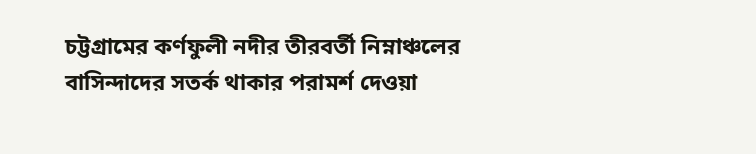চট্টগ্রামের কর্ণফুলী নদীর তীরবর্তী নিম্নাঞ্চলের বাসিন্দাদের সতর্ক থাকার পরামর্শ দেওয়া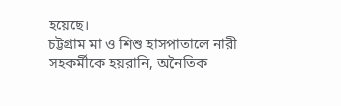হয়েছে।
চট্টগ্রাম মা ও শিশু হাসপাতালে নারী সহকর্মীকে হয়রানি, অনৈতিক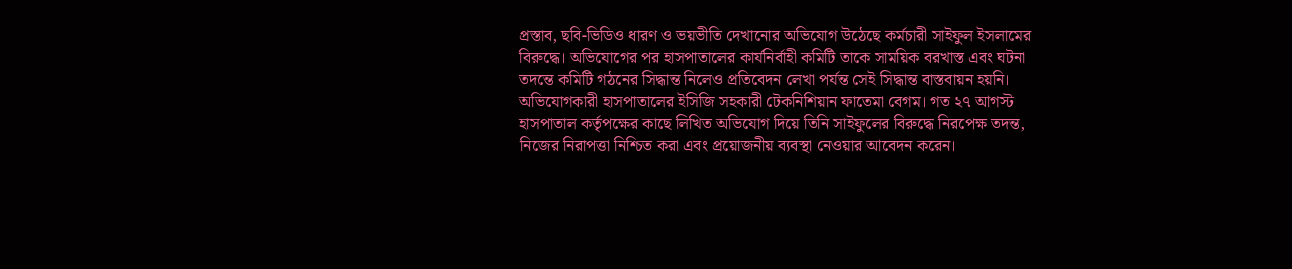প্রস্তাব, ছবি-ভিডিও ধারণ ও ভয়ভীতি দেখানোর অভিযোগ উঠেছে কর্মচারী সাইফুল ইসলামের বিরুদ্ধে। অভিযোগের পর হাসপাতালের কার্যনির্বাহী কমিটি তাকে সাময়িক বরখাস্ত এবং ঘটনা তদন্তে কমিটি গঠনের সিদ্ধান্ত নিলেও প্রতিবেদন লেখা পর্যন্ত সেই সিদ্ধান্ত বাস্তবায়ন হয়নি। অভিযোগকারী হাসপাতালের ইসিজি সহকারী টেকনিশিয়ান ফাতেমা বেগম। গত ২৭ আগস্ট হাসপাতাল কর্তৃপক্ষের কাছে লিখিত অভিযোগ দিয়ে তিনি সাইফুলের বিরুদ্ধে নিরপেক্ষ তদন্ত, নিজের নিরাপত্তা নিশ্চিত করা এবং প্রয়োজনীয় ব্যবস্থা নেওয়ার আবেদন করেন।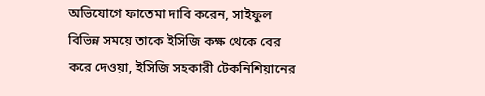অভিযোগে ফাতেমা দাবি করেন, সাইফুল বিভিন্ন সময়ে তাকে ইসিজি কক্ষ থেকে বের করে দেওয়া, ইসিজি সহকারী টেকনিশিয়ানের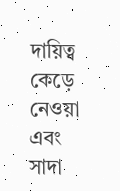দায়িত্ব কেড়ে নেওয়া এবং সাদা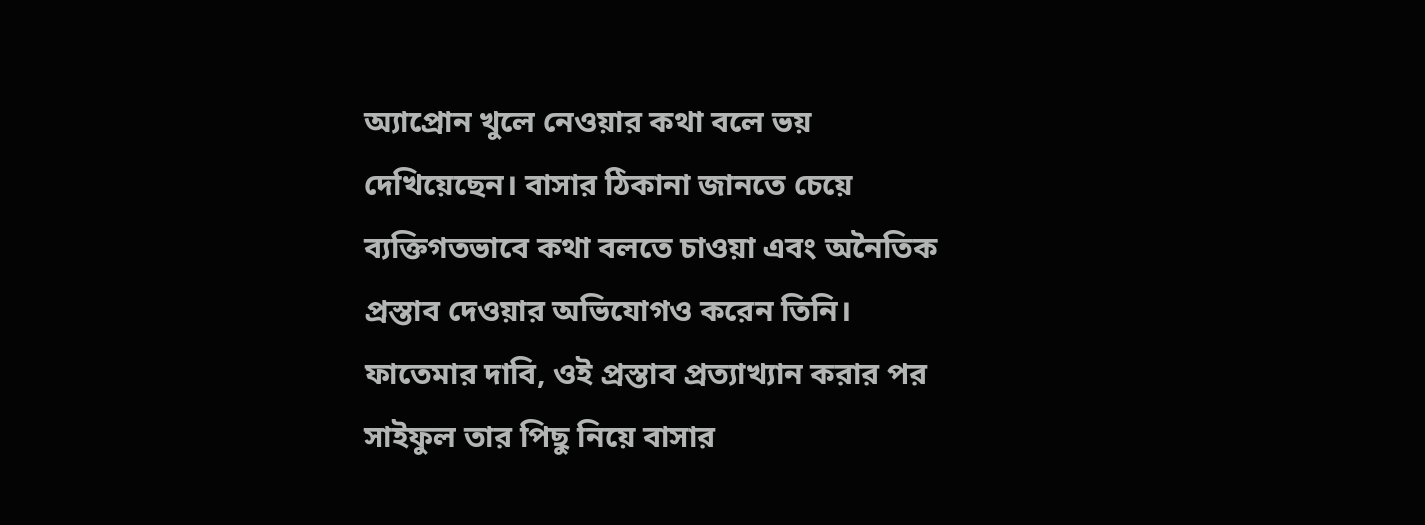অ্যাপ্রোন খুলে নেওয়ার কথা বলে ভয় দেখিয়েছেন। বাসার ঠিকানা জানতে চেয়ে ব্যক্তিগতভাবে কথা বলতে চাওয়া এবং অনৈতিক প্রস্তাব দেওয়ার অভিযোগও করেন তিনি। ফাতেমার দাবি, ওই প্রস্তাব প্রত্যাখ্যান করার পর সাইফুল তার পিছু নিয়ে বাসার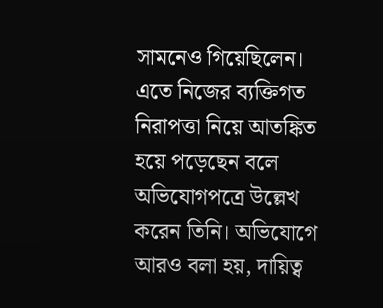সামনেও গিয়েছিলেন। এতে নিজের ব্যক্তিগত নিরাপত্তা নিয়ে আতঙ্কিত হয়ে পড়েছেন বলে অভিযোগপত্রে উল্লেখ করেন তিনি। অভিযোগে আরও বলা হয়, দায়িত্ব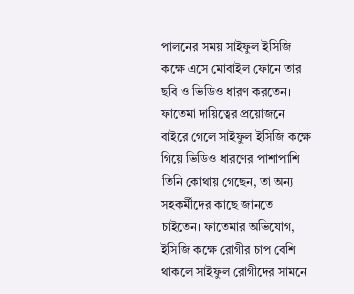পালনের সময় সাইফুল ইসিজি কক্ষে এসে মোবাইল ফোনে তার ছবি ও ভিডিও ধারণ করতেন। ফাতেমা দায়িত্বের প্রয়োজনে বাইরে গেলে সাইফুল ইসিজি কক্ষে গিয়ে ভিডিও ধারণের পাশাপাশি তিনি কোথায় গেছেন, তা অন্য সহকর্মীদের কাছে জানতে চাইতেন। ফাতেমার অভিযোগ, ইসিজি কক্ষে রোগীর চাপ বেশি থাকলে সাইফুল রোগীদের সামনে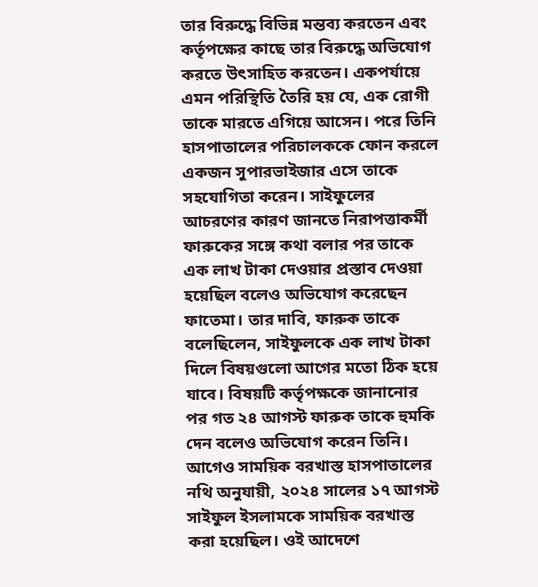তার বিরুদ্ধে বিভিন্ন মন্তব্য করতেন এবং কর্তৃপক্ষের কাছে তার বিরুদ্ধে অভিযোগ করতে উৎসাহিত করতেন। একপর্যায়ে এমন পরিস্থিতি তৈরি হয় যে, এক রোগী তাকে মারতে এগিয়ে আসেন। পরে তিনি হাসপাতালের পরিচালককে ফোন করলে একজন সুপারভাইজার এসে তাকে সহযোগিতা করেন। সাইফুলের আচরণের কারণ জানতে নিরাপত্তাকর্মী ফারুকের সঙ্গে কথা বলার পর তাকে এক লাখ টাকা দেওয়ার প্রস্তাব দেওয়া হয়েছিল বলেও অভিযোগ করেছেন ফাতেমা। তার দাবি, ফারুক তাকে বলেছিলেন, সাইফুলকে এক লাখ টাকা দিলে বিষয়গুলো আগের মতো ঠিক হয়ে যাবে। বিষয়টি কর্তৃপক্ষকে জানানোর পর গত ২৪ আগস্ট ফারুক তাকে হুমকি দেন বলেও অভিযোগ করেন তিনি। আগেও সাময়িক বরখাস্ত হাসপাতালের নথি অনুযায়ী, ২০২৪ সালের ১৭ আগস্ট সাইফুল ইসলামকে সাময়িক বরখাস্ত করা হয়েছিল। ওই আদেশে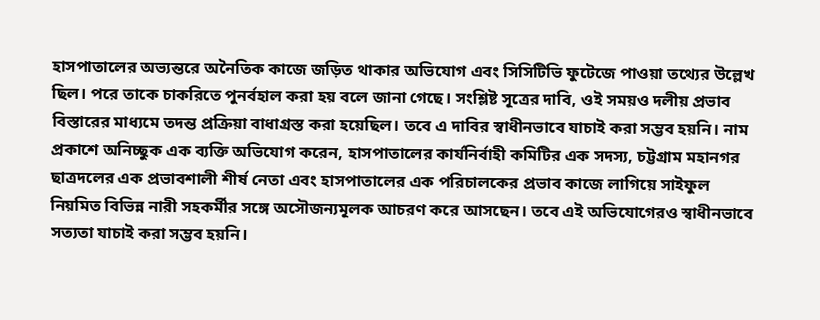হাসপাতালের অভ্যন্তরে অনৈতিক কাজে জড়িত থাকার অভিযোগ এবং সিসিটিভি ফুটেজে পাওয়া তথ্যের উল্লেখ ছিল। পরে তাকে চাকরিতে পুনর্বহাল করা হয় বলে জানা গেছে। সংশ্লিষ্ট সূত্রের দাবি, ওই সময়ও দলীয় প্রভাব বিস্তারের মাধ্যমে তদন্ত প্রক্রিয়া বাধাগ্রস্ত করা হয়েছিল। তবে এ দাবির স্বাধীনভাবে যাচাই করা সম্ভব হয়নি। নাম প্রকাশে অনিচ্ছুক এক ব্যক্তি অভিযোগ করেন, হাসপাতালের কার্যনির্বাহী কমিটির এক সদস্য, চট্টগ্রাম মহানগর ছাত্রদলের এক প্রভাবশালী শীর্ষ নেতা এবং হাসপাতালের এক পরিচালকের প্রভাব কাজে লাগিয়ে সাইফুল নিয়মিত বিভিন্ন নারী সহকর্মীর সঙ্গে অসৌজন্যমূলক আচরণ করে আসছেন। তবে এই অভিযোগেরও স্বাধীনভাবে সত্যতা যাচাই করা সম্ভব হয়নি।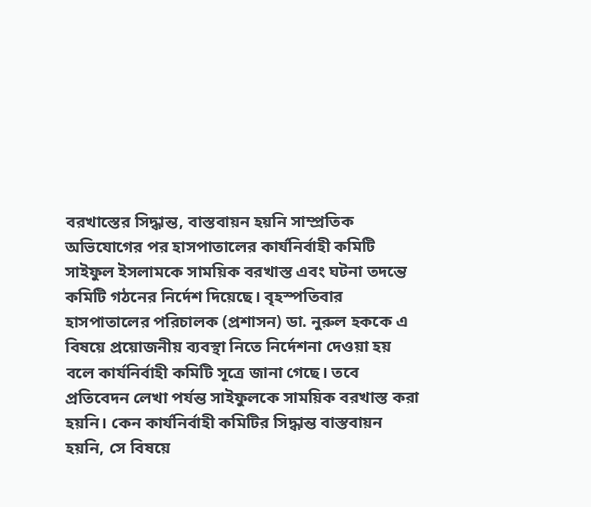বরখাস্তের সিদ্ধান্ত, বাস্তবায়ন হয়নি সাম্প্রতিক অভিযোগের পর হাসপাতালের কার্যনির্বাহী কমিটি সাইফুল ইসলামকে সাময়িক বরখাস্ত এবং ঘটনা তদন্তে কমিটি গঠনের নির্দেশ দিয়েছে। বৃহস্পতিবার হাসপাতালের পরিচালক (প্রশাসন) ডা. নুরুল হককে এ বিষয়ে প্রয়োজনীয় ব্যবস্থা নিতে নির্দেশনা দেওয়া হয় বলে কার্যনির্বাহী কমিটি সূত্রে জানা গেছে। তবে প্রতিবেদন লেখা পর্যন্ত সাইফুলকে সাময়িক বরখাস্ত করা হয়নি। কেন কার্যনির্বাহী কমিটির সিদ্ধান্ত বাস্তবায়ন হয়নি, সে বিষয়ে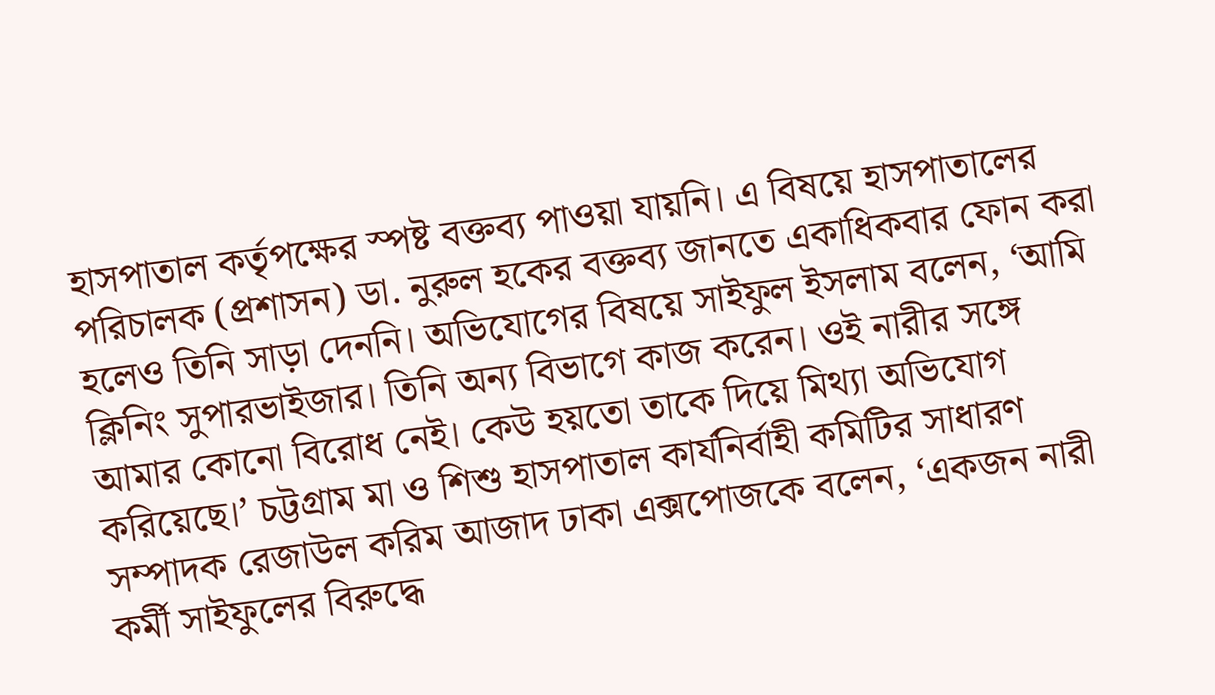হাসপাতাল কর্তৃপক্ষের স্পষ্ট বক্তব্য পাওয়া যায়নি। এ বিষয়ে হাসপাতালের পরিচালক (প্রশাসন) ডা. নুরুল হকের বক্তব্য জানতে একাধিকবার ফোন করা হলেও তিনি সাড়া দেননি। অভিযোগের বিষয়ে সাইফুল ইসলাম বলেন, ‘আমি ক্লিনিং সুপারভাইজার। তিনি অন্য বিভাগে কাজ করেন। ওই নারীর সঙ্গে আমার কোনো বিরোধ নেই। কেউ হয়তো তাকে দিয়ে মিথ্যা অভিযোগ করিয়েছে।’ চট্টগ্রাম মা ও শিশু হাসপাতাল কার্যনির্বাহী কমিটির সাধারণ সম্পাদক রেজাউল করিম আজাদ ঢাকা এক্সপোজকে বলেন, ‘একজন নারী কর্মী সাইফুলের বিরুদ্ধে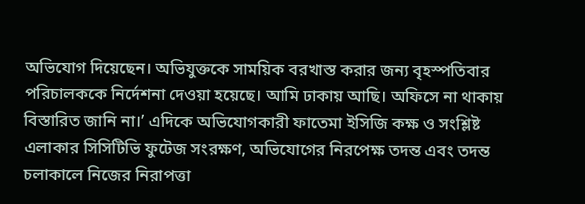অভিযোগ দিয়েছেন। অভিযুক্তকে সাময়িক বরখাস্ত করার জন্য বৃহস্পতিবার পরিচালককে নির্দেশনা দেওয়া হয়েছে। আমি ঢাকায় আছি। অফিসে না থাকায় বিস্তারিত জানি না।’ এদিকে অভিযোগকারী ফাতেমা ইসিজি কক্ষ ও সংশ্লিষ্ট এলাকার সিসিটিভি ফুটেজ সংরক্ষণ, অভিযোগের নিরপেক্ষ তদন্ত এবং তদন্ত চলাকালে নিজের নিরাপত্তা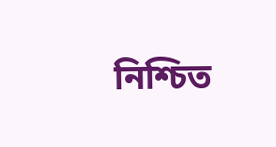নিশ্চিত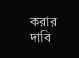করার দাবি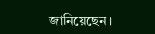জানিয়েছেন।